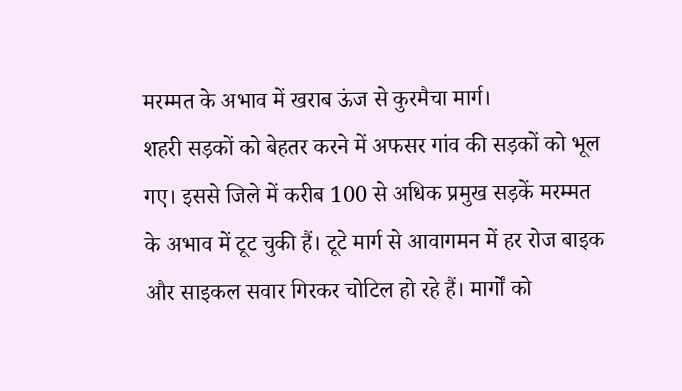मरम्मत के अभाव में खराब ऊंज से कुरमैचा मार्ग।
शहरी सड़कों को बेहतर करने में अफसर गांव की सड़कों को भूल गए। इससे जिले में करीब 100 से अधिक प्रमुख सड़कें मरम्मत के अभाव में टूट चुकी हैं। टूटे मार्ग से आवागमन में हर रोज बाइक और साइकल सवार गिरकर चोटिल हो रहे हैं। मार्गों को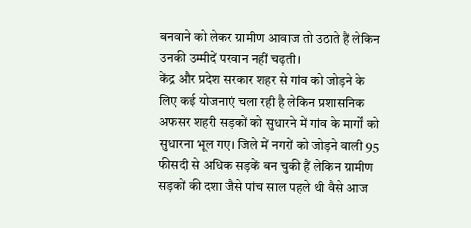बनवाने को लेकर ग्रामीण आवाज तो उठाते हैं लेकिन उनकी उम्मीदें परवान नहीं चढ़ती।
केंद्र और प्रदेश सरकार शहर से गांव को जोड़ने के लिए कई योजनाएं चला रही है लेकिन प्रशासनिक अफसर शहरी सड़कों को सुधारने में गांव के मार्गों को सुधारना भूल गए। जिले में नगरों को जोड़ने वाली 95 फीसदी से अधिक सड़कें बन चुकी हैं लेकिन ग्रामीण सड़कों की दशा जैसे पांच साल पहले थी वैसे आज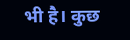भी है। कुछ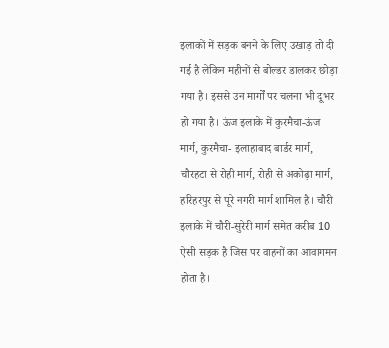इलाकों में सड़क बनने के लिए उखाड़ तो दी गई है लेकिन महीनों से बोल्डर डालकर छोड़ा गया है। इससे उन मार्गों पर चलना भी दूभर हो गया है। ऊंज इलाके में कुरमैचा-ऊंज मार्ग, कुरमैचा- इलाहाबाद बार्डर मार्ग, चौरहटा से रोही मार्ग, रोही से अकोढ़ा मार्ग, हरिहरपुर से पूरे नगरी मार्ग शामिल है। चौरी इलाके में चौरी-सुरेरी मार्ग समेत करीब 10 ऐसी सड़क है जिस पर वाहनों का आवागमन होता है।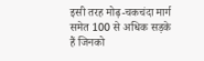इसी तरह मोढ़-चकचंदा मार्ग समेत 100 से अधिक सड़के हैं जिनको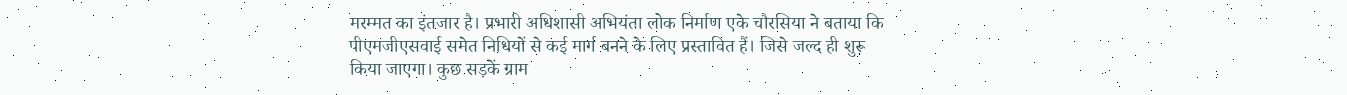मरम्मत का इंतजार है। प्रभारी अधिशासी अभियंता लोक निर्माण एके चौरसिया ने बताया कि पीएमजीएसवाई समेत निधियों से कई मार्ग बनने के लिए प्रस्तावित हैं। जिसे जल्द ही शुरू किया जाएगा। कुछ सड़कें ग्राम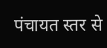पंचायत स्तर से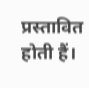प्रस्तावित होती हैं।